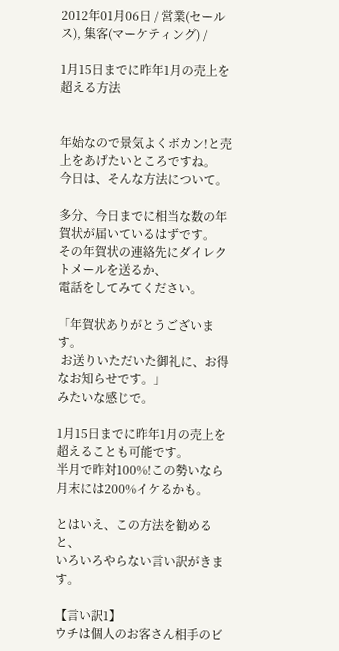2012年01月06日 / 営業(セールス), 集客(マーケティング) /

1月15日までに昨年1月の売上を超える方法


年始なので景気よくボカン!と売上をあげたいところですね。
今日は、そんな方法について。

多分、今日までに相当な数の年賀状が届いているはずです。
その年賀状の連絡先にダイレクトメールを送るか、
電話をしてみてください。

「年賀状ありがとうございます。
 お送りいただいた御礼に、お得なお知らせです。」
みたいな感じで。

1月15日までに昨年1月の売上を超えることも可能です。
半月で昨対100%!この勢いなら月末には200%イケるかも。

とはいえ、この方法を勧めると、
いろいろやらない言い訳がきます。

【言い訳1】
ウチは個人のお客さん相手のビ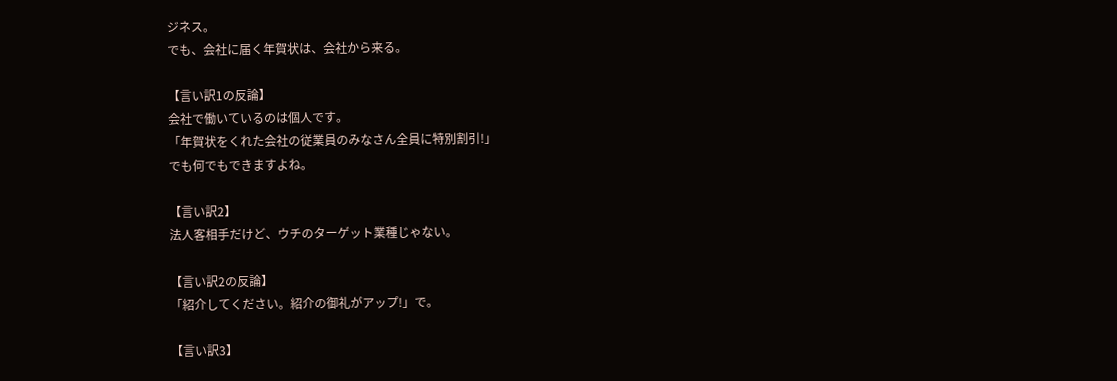ジネス。
でも、会社に届く年賀状は、会社から来る。

【言い訳1の反論】
会社で働いているのは個人です。
「年賀状をくれた会社の従業員のみなさん全員に特別割引!」
でも何でもできますよね。

【言い訳2】
法人客相手だけど、ウチのターゲット業種じゃない。

【言い訳2の反論】
「紹介してください。紹介の御礼がアップ!」で。

【言い訳3】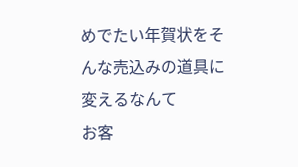めでたい年賀状をそんな売込みの道具に変えるなんて
お客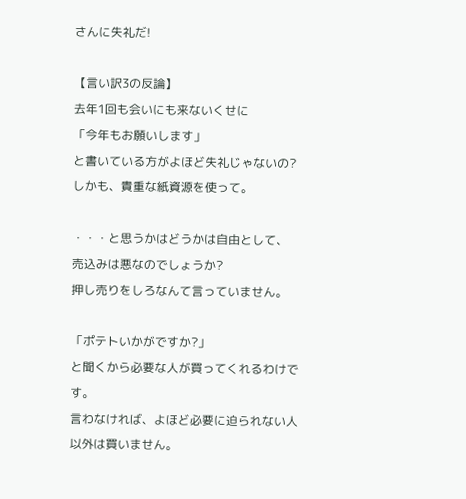さんに失礼だ!

【言い訳3の反論】
去年1回も会いにも来ないくせに
「今年もお願いします」
と書いている方がよほど失礼じゃないの?
しかも、貴重な紙資源を使って。

・・・と思うかはどうかは自由として、
売込みは悪なのでしょうか?
押し売りをしろなんて言っていません。

「ポテトいかがですか?」
と聞くから必要な人が買ってくれるわけです。
言わなければ、よほど必要に迫られない人以外は買いません。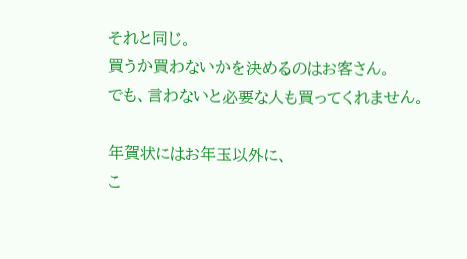それと同じ。
買うか買わないかを決めるのはお客さん。
でも、言わないと必要な人も買ってくれません。

年賀状にはお年玉以外に、
こ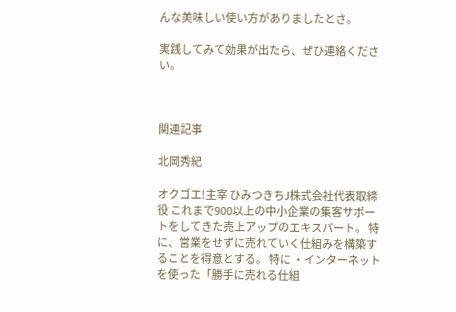んな美味しい使い方がありましたとさ。

実践してみて効果が出たら、ぜひ連絡ください。



関連記事

北岡秀紀

オクゴエ!主宰 ひみつきちJ株式会社代表取締役 これまで900以上の中小企業の集客サポートをしてきた売上アップのエキスパート。 特に、営業をせずに売れていく仕組みを構築することを得意とする。 特に ・インターネットを使った「勝手に売れる仕組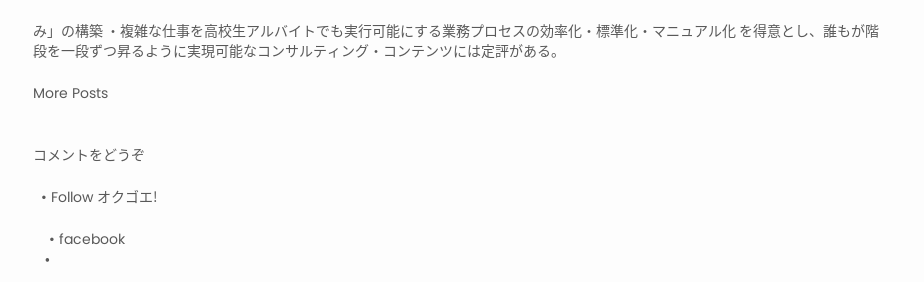み」の構築 ・複雑な仕事を高校生アルバイトでも実行可能にする業務プロセスの効率化・標準化・マニュアル化 を得意とし、誰もが階段を一段ずつ昇るように実現可能なコンサルティング・コンテンツには定評がある。

More Posts


コメントをどうぞ

  • Follow オクゴエ!

    • facebook
    •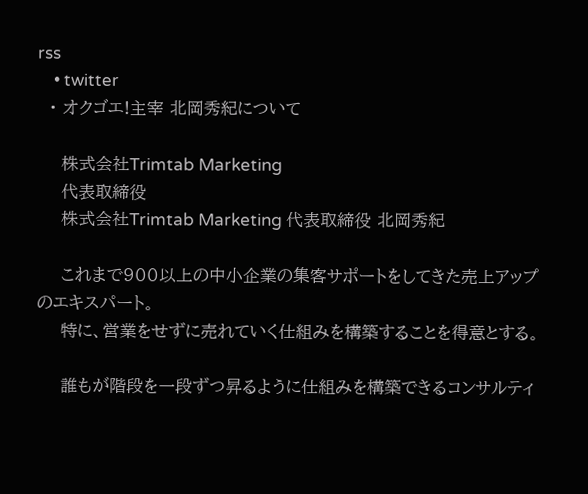rss
    • twitter
  • オクゴエ!主宰 北岡秀紀について

    株式会社Trimtab Marketing
    代表取締役
    株式会社Trimtab Marketing 代表取締役 北岡秀紀

    これまで900以上の中小企業の集客サポートをしてきた売上アップのエキスパート。
    特に、営業をせずに売れていく仕組みを構築することを得意とする。

    誰もが階段を一段ずつ昇るように仕組みを構築できるコンサルティ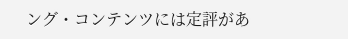ング・コンテンツには定評があ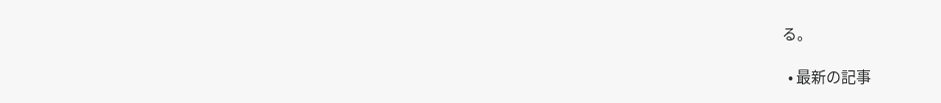る。

  • 最新の記事